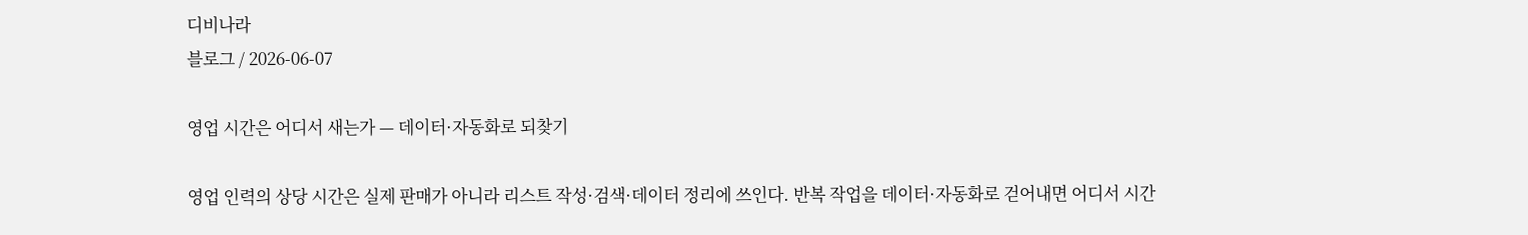디비나라
블로그 / 2026-06-07

영업 시간은 어디서 새는가 — 데이터·자동화로 되찾기

영업 인력의 상당 시간은 실제 판매가 아니라 리스트 작성·검색·데이터 정리에 쓰인다. 반복 작업을 데이터·자동화로 걷어내면 어디서 시간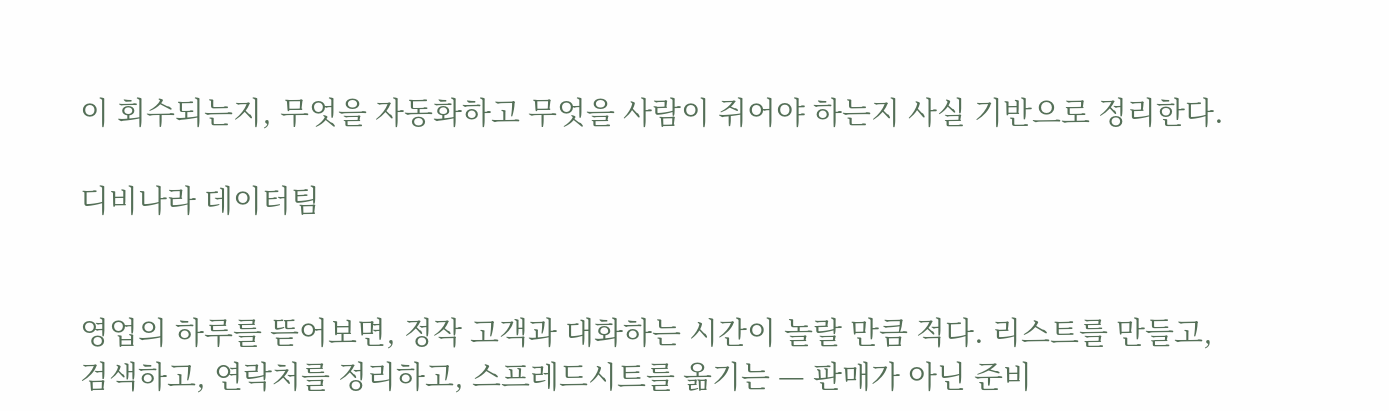이 회수되는지, 무엇을 자동화하고 무엇을 사람이 쥐어야 하는지 사실 기반으로 정리한다.

디비나라 데이터팀


영업의 하루를 뜯어보면, 정작 고객과 대화하는 시간이 놀랄 만큼 적다. 리스트를 만들고, 검색하고, 연락처를 정리하고, 스프레드시트를 옮기는 — 판매가 아닌 준비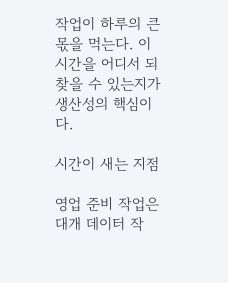작업이 하루의 큰 몫을 먹는다. 이 시간을 어디서 되찾을 수 있는지가 생산성의 핵심이다.

시간이 새는 지점

영업 준비 작업은 대개 데이터 작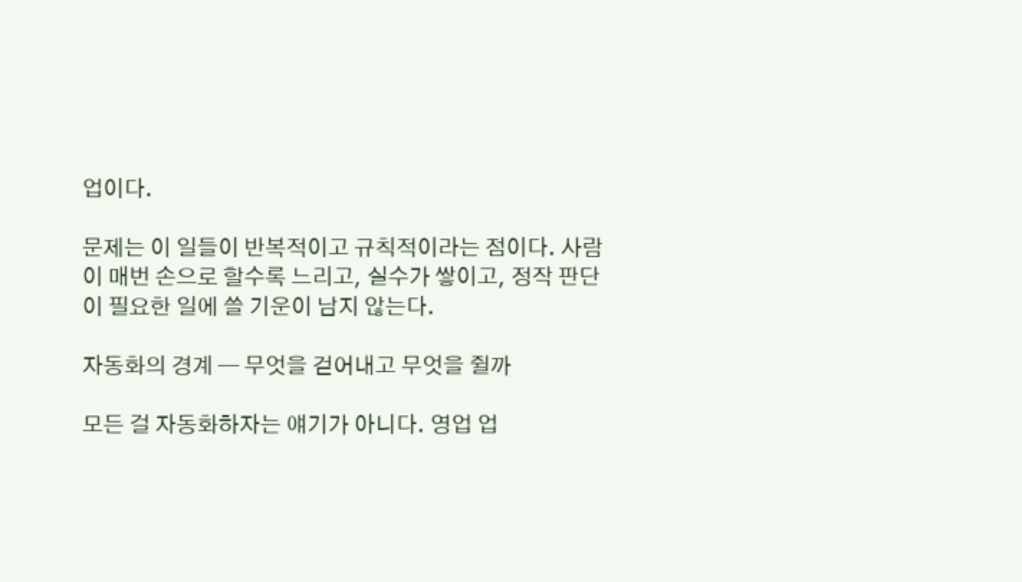업이다.

문제는 이 일들이 반복적이고 규칙적이라는 점이다. 사람이 매번 손으로 할수록 느리고, 실수가 쌓이고, 정작 판단이 필요한 일에 쓸 기운이 남지 않는다.

자동화의 경계 — 무엇을 걷어내고 무엇을 쥘까

모든 걸 자동화하자는 얘기가 아니다. 영업 업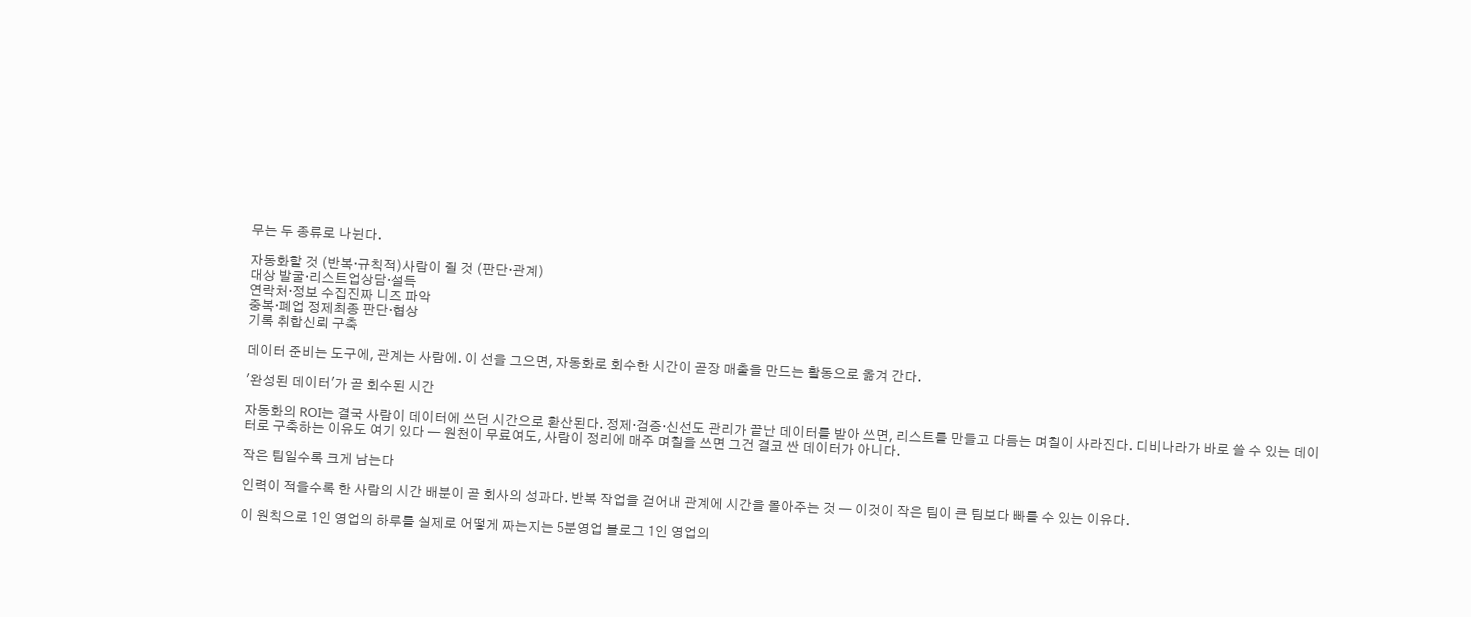무는 두 종류로 나뉜다.

자동화할 것 (반복·규칙적)사람이 쥘 것 (판단·관계)
대상 발굴·리스트업상담·설득
연락처·정보 수집진짜 니즈 파악
중복·폐업 정제최종 판단·협상
기록 취합신뢰 구축

데이터 준비는 도구에, 관계는 사람에. 이 선을 그으면, 자동화로 회수한 시간이 곧장 매출을 만드는 활동으로 옮겨 간다.

'완성된 데이터'가 곧 회수된 시간

자동화의 ROI는 결국 사람이 데이터에 쓰던 시간으로 환산된다. 정제·검증·신선도 관리가 끝난 데이터를 받아 쓰면, 리스트를 만들고 다듬는 며칠이 사라진다. 디비나라가 바로 쓸 수 있는 데이터로 구축하는 이유도 여기 있다 — 원천이 무료여도, 사람이 정리에 매주 며칠을 쓰면 그건 결코 싼 데이터가 아니다.

작은 팀일수록 크게 남는다

인력이 적을수록 한 사람의 시간 배분이 곧 회사의 성과다. 반복 작업을 걷어내 관계에 시간을 몰아주는 것 — 이것이 작은 팀이 큰 팀보다 빠를 수 있는 이유다.

이 원칙으로 1인 영업의 하루를 실제로 어떻게 짜는지는 5분영업 블로그 1인 영업의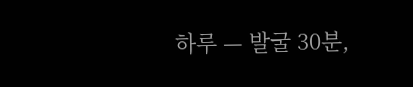하루 — 발굴 30분,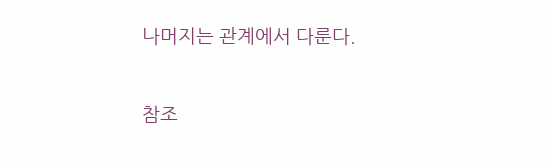나머지는 관계에서 다룬다.

참조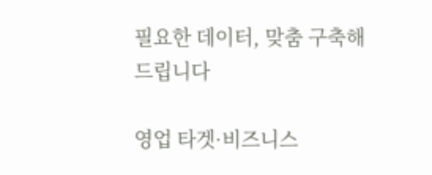필요한 데이터, 맞춤 구축해 드립니다

영업 타겟·비즈니스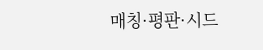매칭·평판·시드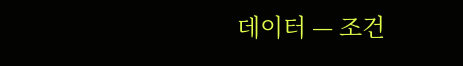데이터 — 조건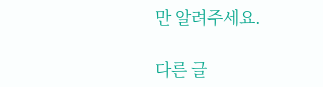만 알려주세요.

다른 글